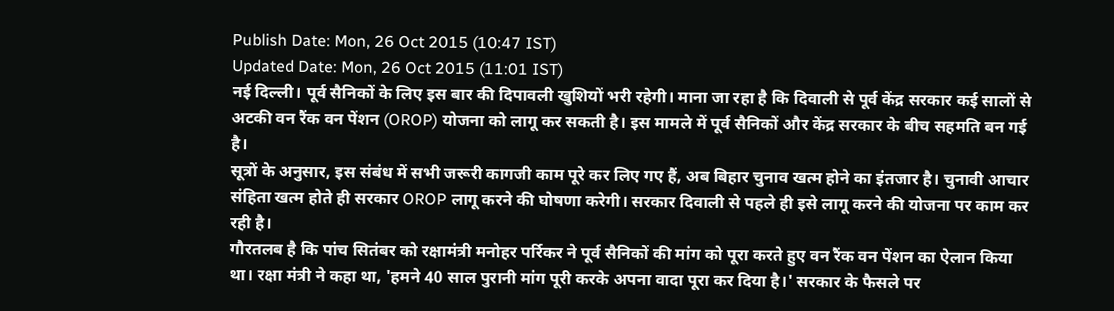Publish Date: Mon, 26 Oct 2015 (10:47 IST)
Updated Date: Mon, 26 Oct 2015 (11:01 IST)
नई दिल्ली। पूर्व सैनिकों के लिए इस बार की दिपावली खुशियों भरी रहेगी। माना जा रहा है कि दिवाली से पूर्व केंद्र सरकार कई सालों से अटकी वन रैंक वन पेंशन (OROP) योजना को लागू कर सकती है। इस मामले में पूर्व सैनिकों और केंद्र सरकार के बीच सहमति बन गई है।
सूत्रों के अनुसार, इस संबंध में सभी जरूरी कागजी काम पूरे कर लिए गए हैं, अब बिहार चुनाव खत्म होने का इंतजार है। चुनावी आचार संहिता खत्म होते ही सरकार OROP लागू करने की घोषणा करेगी। सरकार दिवाली से पहले ही इसे लागू करने की योजना पर काम कर रही है।
गौरतलब है कि पांच सितंबर को रक्षामंत्री मनोहर पर्रिकर ने पूर्व सैनिकों की मांग को पूरा करते हुए वन रैंक वन पेंशन का ऐलान किया था। रक्षा मंत्री ने कहा था, 'हमने 40 साल पुरानी मांग पूरी करके अपना वादा पूरा कर दिया है।' सरकार के फैसले पर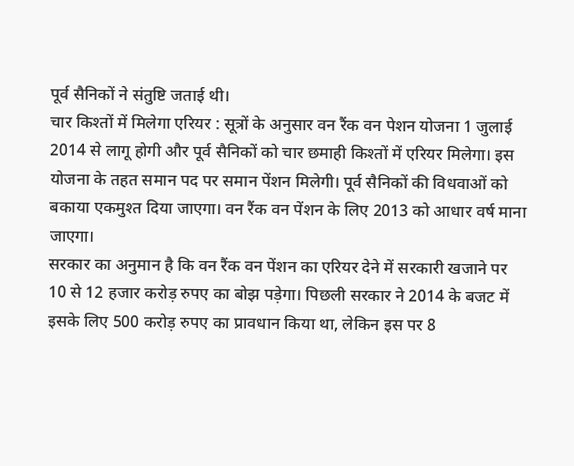पूर्व सैनिकों ने संतुष्टि जताई थी।
चार किश्तों में मिलेगा एरियर : सूत्रों के अनुसार वन रैंक वन पेशन योजना 1 जुलाई 2014 से लागू होगी और पूर्व सैनिकों को चार छमाही किश्तों में एरियर मिलेगा। इस योजना के तहत समान पद पर समान पेंशन मिलेगी। पूर्व सैनिकों की विधवाओं को बकाया एकमुश्त दिया जाएगा। वन रैंक वन पेंशन के लिए 2013 को आधार वर्ष माना जाएगा।
सरकार का अनुमान है कि वन रैंक वन पेंशन का एरियर देने में सरकारी खजाने पर 10 से 12 हजार करोड़ रुपए का बोझ पड़ेगा। पिछली सरकार ने 2014 के बजट में इसके लिए 500 करोड़ रुपए का प्रावधान किया था, लेकिन इस पर 8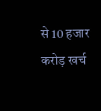से 10 हजार करोड़ खर्च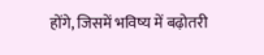होंगे, जिसमें भविष्य में बढ़ोतरी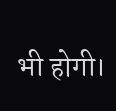भी होगी।